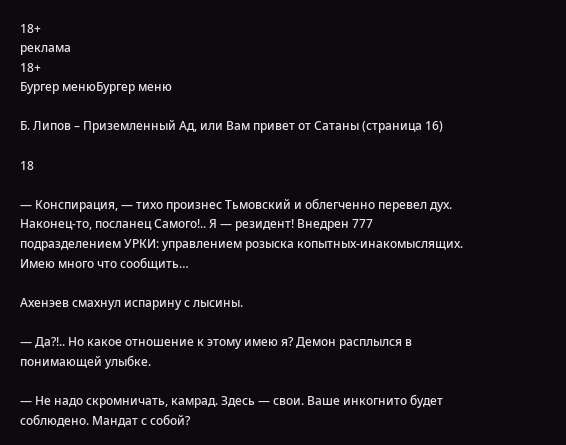18+
реклама
18+
Бургер менюБургер меню

Б. Липов – Приземленный Ад, или Вам привет от Сатаны (страница 16)

18

— Конспирация, — тихо произнес Тьмовский и облегченно перевел дух. Наконец-то, посланец Самого!.. Я — резидент! Внедрен 777 подразделением УРКИ: управлением розыска копытных-инакомыслящих. Имею много что сообщить…

Ахенэев смахнул испарину с лысины.

— Да?!.. Но какое отношение к этому имею я? Демон расплылся в понимающей улыбке.

— Не надо скромничать, камрад. Здесь — свои. Ваше инкогнито будет соблюдено. Мандат с собой?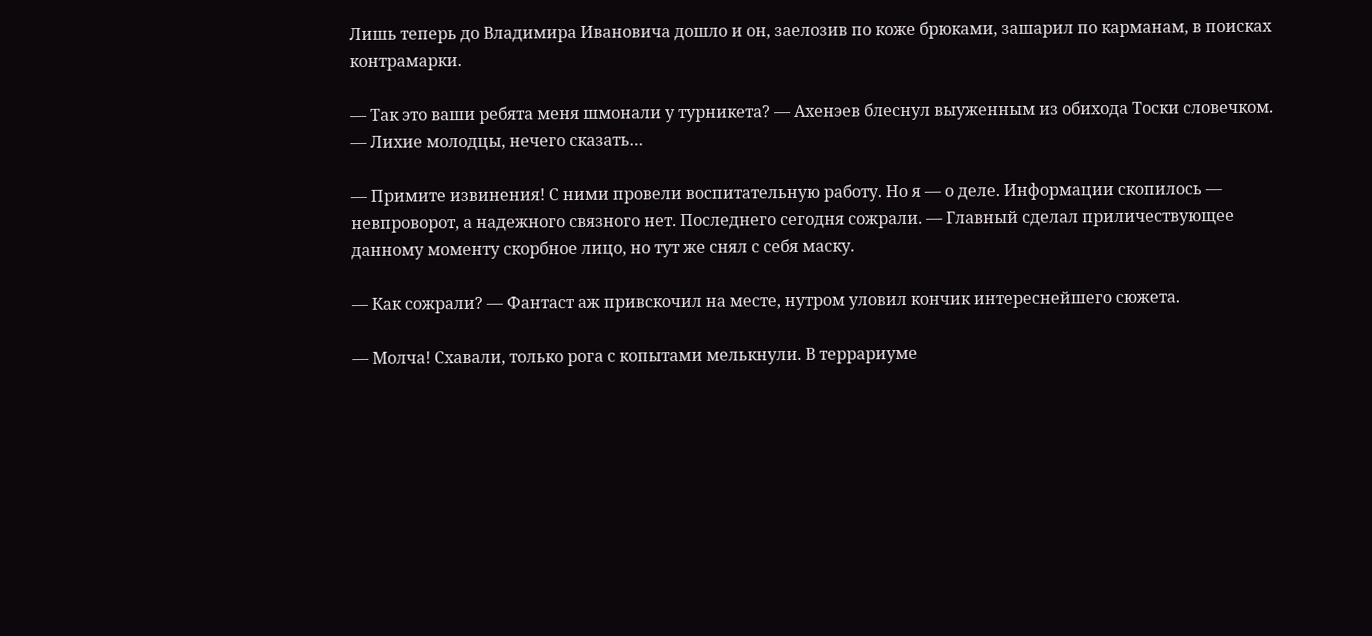Лишь теперь до Владимира Ивановича дошло и он, заелозив по коже брюками, зашарил по карманам, в поисках контрамарки.

— Так это ваши ребята меня шмонали у турникета? — Ахенэев блеснул выуженным из обихода Тоски словечком. — Лихие молодцы, нечего сказать…

— Примите извинения! С ними провели воспитательную работу. Но я — о деле. Информации скопилось — невпроворот, а надежного связного нет. Последнего сегодня сожрали. — Главный сделал приличествующее данному моменту скорбное лицо, но тут же снял с себя маску.

— Как сожрали? — Фантаст аж привскочил на месте, нутром уловил кончик интереснейшего сюжета.

— Молча! Схавали, только рога с копытами мелькнули. В террариуме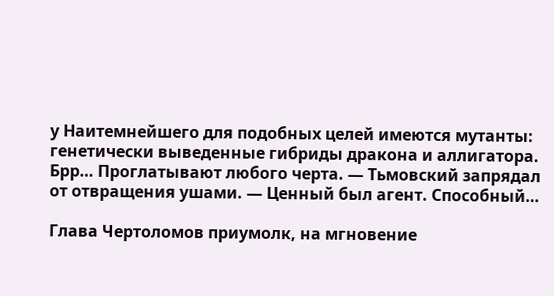у Наитемнейшего для подобных целей имеются мутанты: генетически выведенные гибриды дракона и аллигатора. Брр… Проглатывают любого черта. — Тьмовский запрядал от отвращения ушами. — Ценный был агент. Способный…

Глава Чертоломов приумолк, на мгновение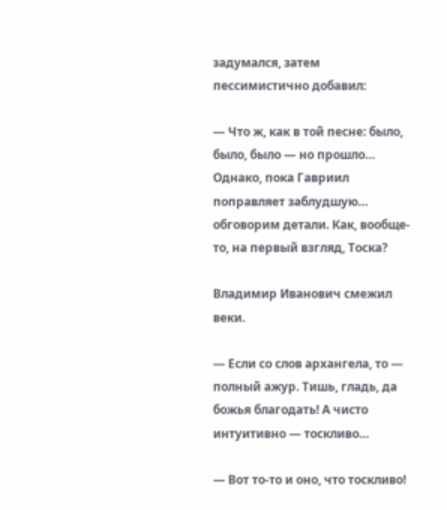задумался, затем пессимистично добавил:

— Что ж, как в той песне: было, было, было — но прошло… Однако, пока Гавриил поправляет заблудшую… обговорим детали. Как, вообще-то, на первый взгляд, Тоска?

Владимир Иванович смежил веки.

— Если со слов архангела, то — полный ажур. Тишь, гладь, да божья благодать! А чисто интуитивно — тоскливо…

— Вот то-то и оно, что тоскливо!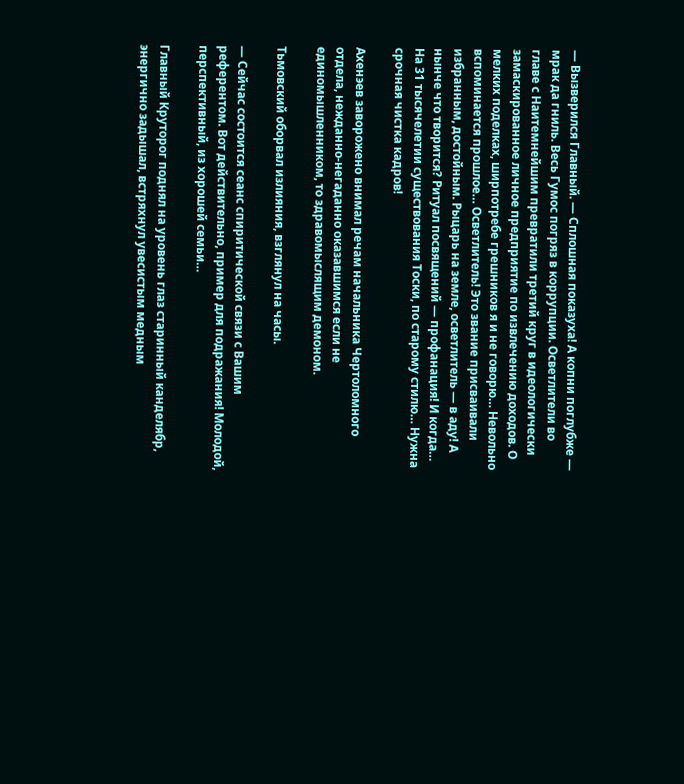— Вызверился Главный. — Сплошная показуха! А копни поглубже — мрак да гниль. Весь Гумос погряз в коррупции. Осветлители во главе с Наитемнейшим превратили третий круг в идеологически замаскированное личное предприятие по извлечению доходов. О мелких поделках, ширпотребе грешников я и не говорю… Невольно вспоминается прошлое… Осветлитель! Это звание присваивали избранным, достойным. Рыцарь на земле, осветлитель — в аду! А нынче что творится? Ритуал посвящений — профанация! И когда… На 31 тысячелетии существования Тоски, по старому стилю… Нужна срочная чистка кадров!

Ахенэев заворожено внимал речам начальника Чертоломного отдела, нежданно-негаданно оказавшимся если не единомышленником, то здравомыслящим демоном.

Тьмовский оборвал излияния, взглянул на часы.

— Сейчас состоится сеанс спиритической связи с Вашим референтом. Вот действительно, пример для подражания! Молодой, перспективный, из хорошей семьи…

Главный Круторог поднял на уровень глаз старинный канделябр, энергично задышал, встряхнул увесистым медным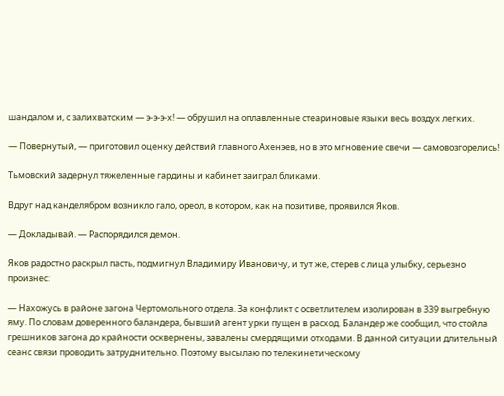шандалом и, с залихватским — э-э-э-х! — обрушил на оплавленные стеариновые языки весь воздух легких.

— Повернутый, — приготовил оценку действий главного Ахенэев, но в это мгновение свечи — самовозгорелись!

Тьмовский задернул тяжеленные гардины и кабинет заиграл бликами.

Вдруг над канделябром возникло гало, ореол, в котором, как на позитиве, проявился Яков.

— Докладывай. — Распорядился демон.

Яков радостно раскрыл пасть, подмигнул Владимиру Ивановичу, и тут же, стерев с лица улыбку, серьезно произнес:

— Нахожусь в районе загона Чертомольного отдела. За конфликт с осветлителем изолирован в 339 выгребную яму. По словам доверенного баландера, бывший агент урки пущен в расход. Баландер же сообщил, что стойла грешников загона до крайности осквернены, завалены смердящими отходами. В данной ситуации длительный сеанс связи проводить затруднительно. Поэтому высылаю по телекинетическому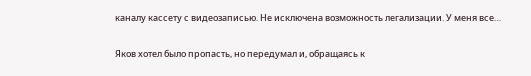каналу кассету с видеозаписью. Не исключена возможность легализации. У меня все…

Яков хотел было пропасть, но передумал и, обращаясь к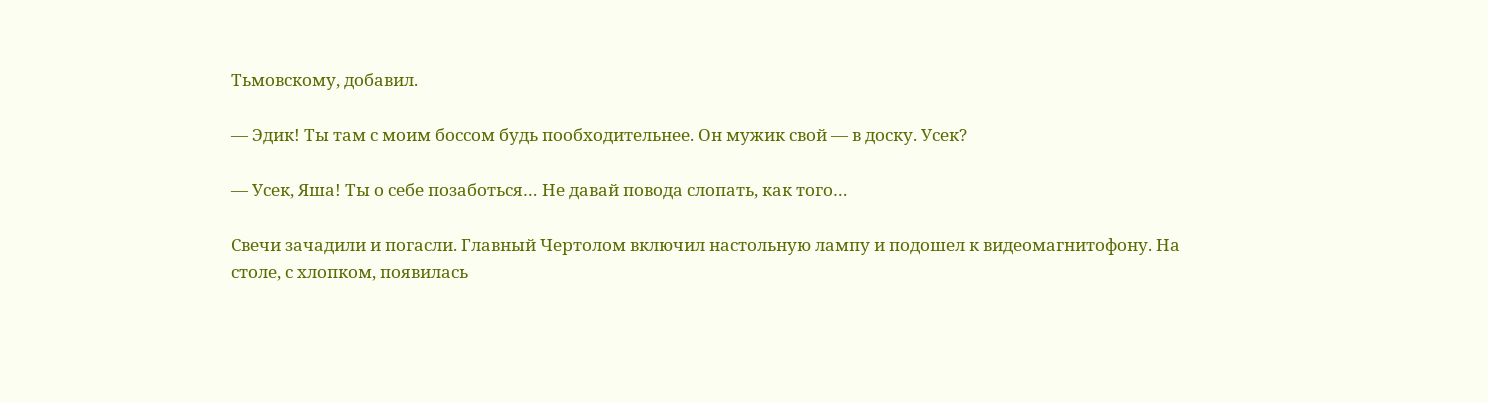Тьмовскому, добавил.

— Эдик! Ты там с моим боссом будь пообходительнее. Он мужик свой — в доску. Усек?

— Усек, Яша! Ты о себе позаботься… Не давай повода слопать, как того…

Свечи зачадили и погасли. Главный Чертолом включил настольную лампу и подошел к видеомагнитофону. На столе, с хлопком, появилась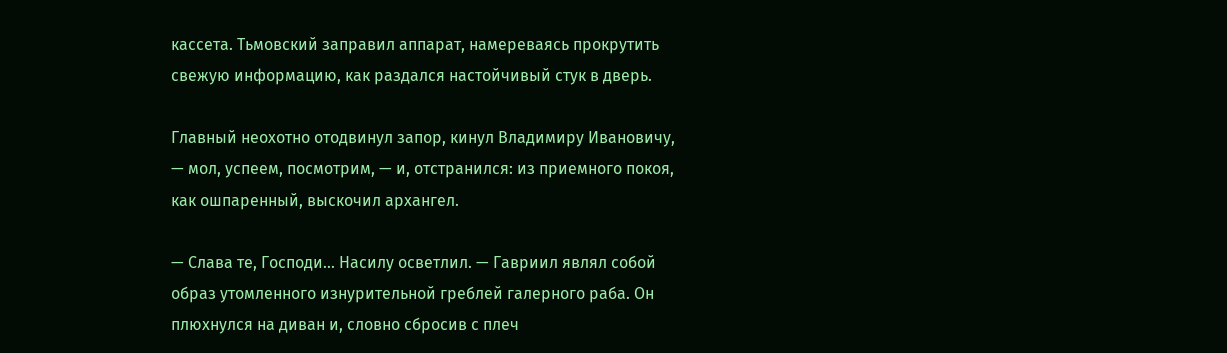кассета. Тьмовский заправил аппарат, намереваясь прокрутить свежую информацию, как раздался настойчивый стук в дверь.

Главный неохотно отодвинул запор, кинул Владимиру Ивановичу, — мол, успеем, посмотрим, — и, отстранился: из приемного покоя, как ошпаренный, выскочил архангел.

— Слава те, Господи… Насилу осветлил. — Гавриил являл собой образ утомленного изнурительной греблей галерного раба. Он плюхнулся на диван и, словно сбросив с плеч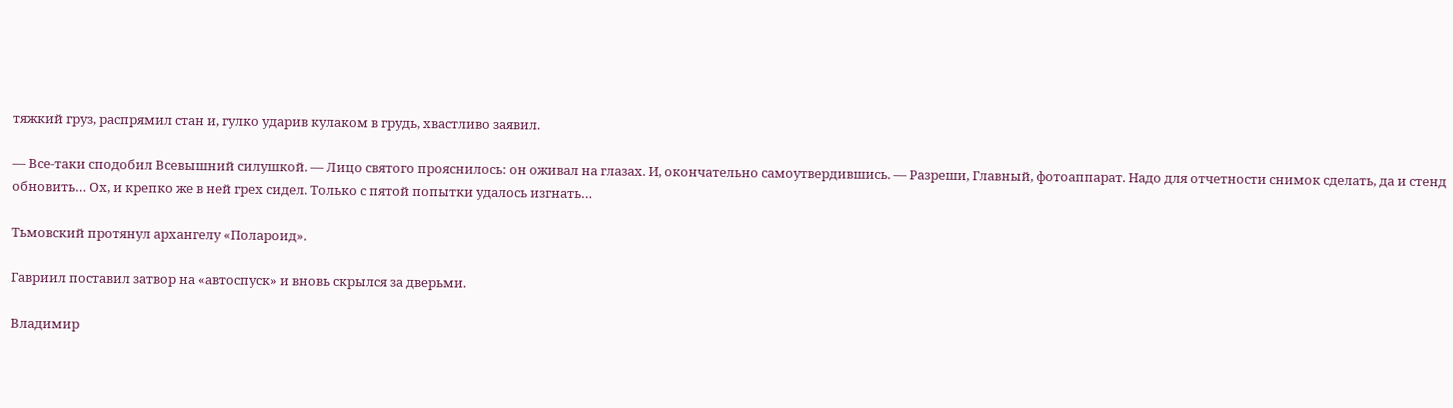тяжкий груз, распрямил стан и, гулко ударив кулаком в грудь, хвастливо заявил.

— Все-таки сподобил Всевышний силушкой. — Лицо святого прояснилось: он оживал на глазах. И, окончательно самоутвердившись. — Разреши, Главный, фотоаппарат. Надо для отчетности снимок сделать, да и стенд обновить… Ох, и крепко же в ней грех сидел. Только с пятой попытки удалось изгнать…

Тьмовский протянул архангелу «Полароид».

Гавриил поставил затвор на «автоспуск» и вновь скрылся за дверьми.

Владимир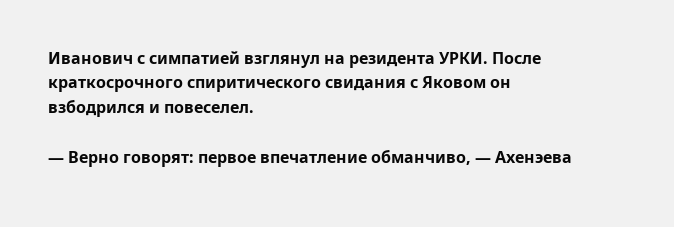Иванович с симпатией взглянул на резидента УРКИ. После краткосрочного спиритического свидания с Яковом он взбодрился и повеселел.

— Верно говорят: первое впечатление обманчиво, — Ахенэева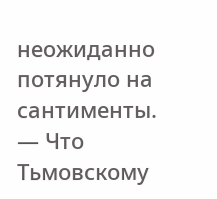неожиданно потянуло на сантименты. — Что Тьмовскому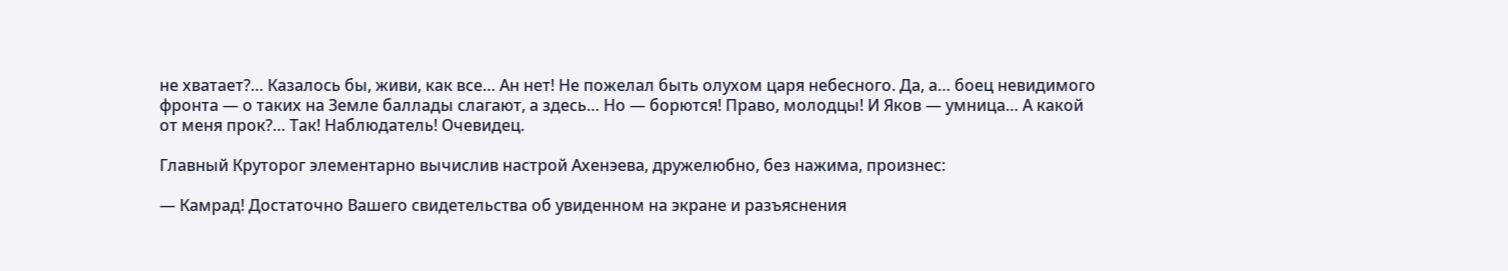не хватает?… Казалось бы, живи, как все… Ан нет! Не пожелал быть олухом царя небесного. Да, а… боец невидимого фронта — о таких на Земле баллады слагают, а здесь… Но — борются! Право, молодцы! И Яков — умница… А какой от меня прок?… Так! Наблюдатель! Очевидец.

Главный Круторог элементарно вычислив настрой Ахенэева, дружелюбно, без нажима, произнес:

— Камрад! Достаточно Вашего свидетельства об увиденном на экране и разъяснения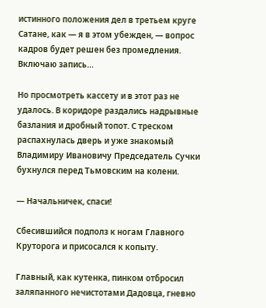истинного положения дел в третьем круге Сатане, как — я в этом убежден, — вопрос кадров будет решен без промедления. Включаю запись…

Но просмотреть кассету и в этот раз не удалось. В коридоре раздались надрывные базлания и дробный топот. С треском распахнулась дверь и уже знакомый Владимиру Ивановичу Председатель Сучки бухнулся перед Тьмовским на колени.

— Начальничек, спаси!

Сбесившийся подполз к ногам Главного Круторога и присосался к копыту.

Главный, как кутенка, пинком отбросил заляпанного нечистотами Дадовца, гневно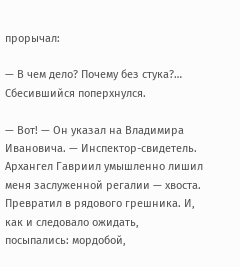прорычал:

— В чем дело? Почему без стука?… Сбесившийся поперхнулся.

— Вот! — Он указал на Владимира Ивановича. — Инспектор-свидетель. Архангел Гавриил умышленно лишил меня заслуженной регалии — хвоста. Превратил в рядового грешника. И, как и следовало ожидать, посыпались: мордобой,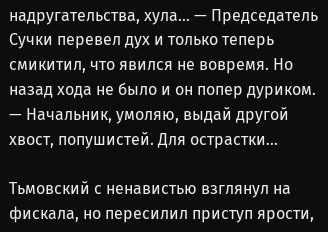надругательства, хула… — Председатель Сучки перевел дух и только теперь смикитил, что явился не вовремя. Но назад хода не было и он попер дуриком. — Начальник, умоляю, выдай другой хвост, попушистей. Для острастки…

Тьмовский с ненавистью взглянул на фискала, но пересилил приступ ярости,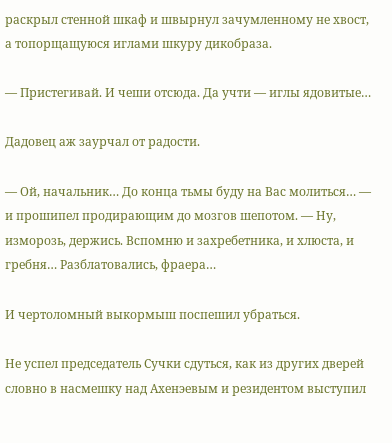раскрыл стенной шкаф и швырнул зачумленному не хвост, а топорщащуюся иглами шкуру дикобраза.

— Пристегивай. И чеши отсюда. Да учти — иглы ядовитые…

Дадовец аж заурчал от радости.

— Ой, начальник… До конца тьмы буду на Вас молиться… — и прошипел продирающим до мозгов шепотом. — Ну, изморозь, держись. Вспомню и захребетника, и хлюста, и гребня… Разблатовались, фраера…

И чертоломный выкормыш поспешил убраться.

Не успел председатель Сучки сдуться, как из других дверей словно в насмешку над Ахенэевым и резидентом выступил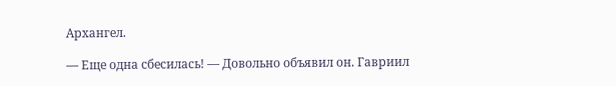Архангел.

— Еще одна сбесилась! — Довольно объявил он. Гавриил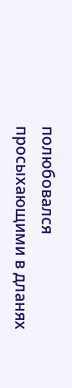полюбовался просыхающими в дланях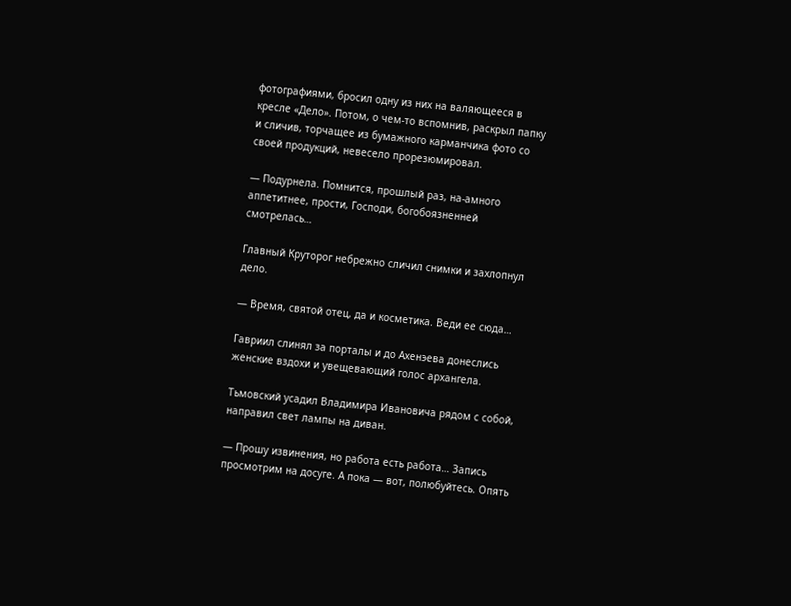фотографиями, бросил одну из них на валяющееся в кресле «Дело». Потом, о чем-то вспомнив, раскрыл папку и сличив, торчащее из бумажного карманчика фото со своей продукций, невесело прорезюмировал.

— Подурнела. Помнится, прошлый раз, на-амного аппетитнее, прости, Господи, богобоязненней смотрелась…

Главный Круторог небрежно сличил снимки и захлопнул дело.

— Время, святой отец, да и косметика. Веди ее сюда…

Гавриил слинял за порталы и до Ахенэева донеслись женские вздохи и увещевающий голос архангела.

Тьмовский усадил Владимира Ивановича рядом с собой, направил свет лампы на диван.

— Прошу извинения, но работа есть работа… Запись просмотрим на досуге. А пока — вот, полюбуйтесь. Опять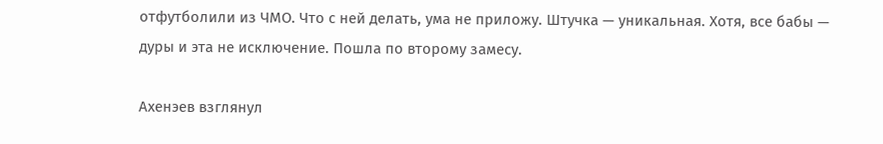отфутболили из ЧМО. Что с ней делать, ума не приложу. Штучка — уникальная. Хотя, все бабы — дуры и эта не исключение. Пошла по второму замесу.

Ахенэев взглянул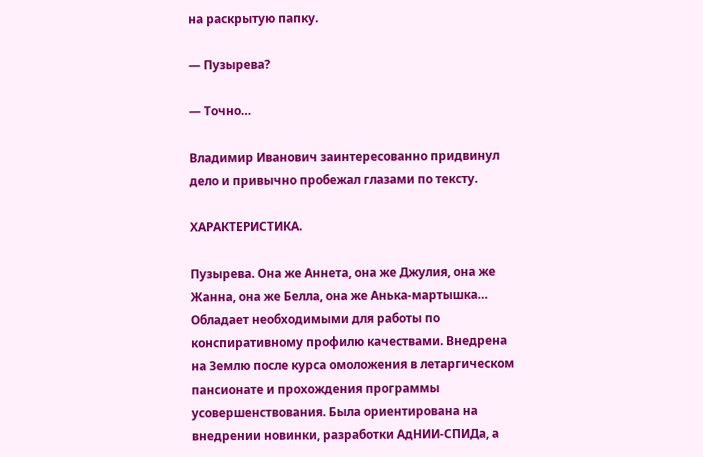на раскрытую папку.

— Пузырева?

— Точно…

Владимир Иванович заинтересованно придвинул дело и привычно пробежал глазами по тексту.

ХАРАКТЕРИСТИКА.

Пузырева. Она же Аннета, она же Джулия, она же Жанна, она же Белла, она же Анька-мартышка… Обладает необходимыми для работы по конспиративному профилю качествами. Внедрена на Землю после курса омоложения в летаргическом пансионате и прохождения программы усовершенствования. Была ориентирована на внедрении новинки, разработки АдНИИ-СПИДа, а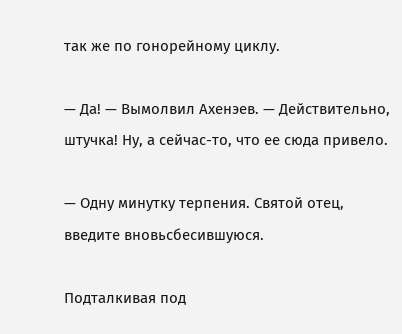так же по гонорейному циклу.

— Да! — Вымолвил Ахенэев. — Действительно, штучка! Ну, а сейчас-то, что ее сюда привело.

— Одну минутку терпения. Святой отец, введите вновьсбесившуюся.

Подталкивая под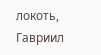локоть, Гавриил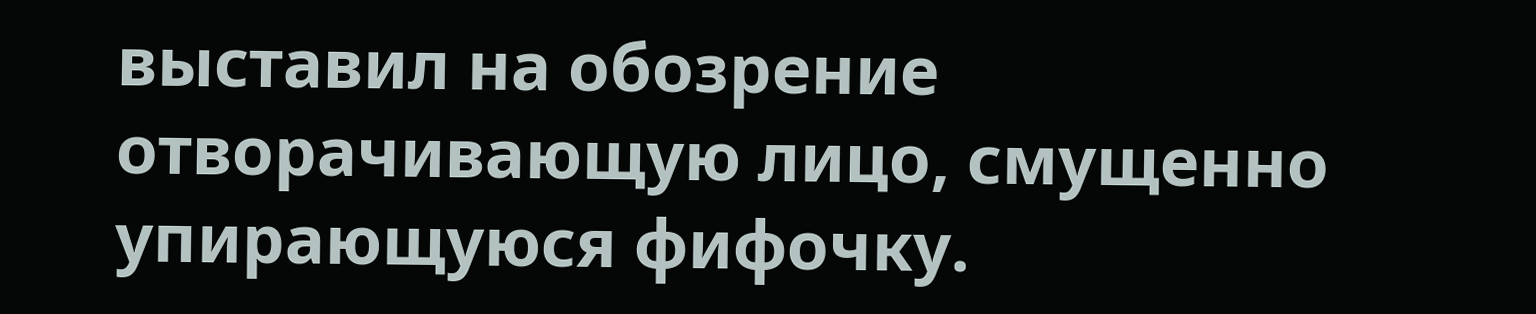выставил на обозрение отворачивающую лицо, смущенно упирающуюся фифочку.